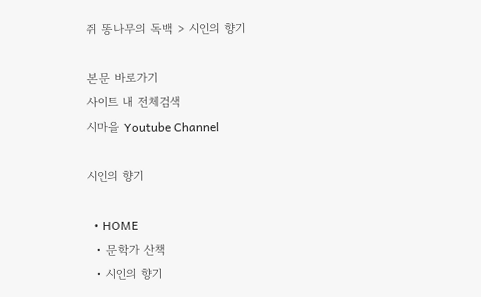쥐 똥나무의 독백 > 시인의 향기

본문 바로가기
사이트 내 전체검색
시마을 Youtube Channel

시인의 향기

  • HOME
  • 문학가 산책
  • 시인의 향기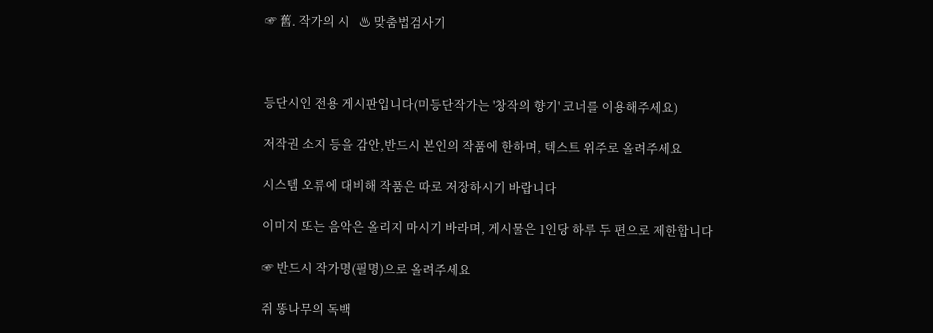☞ 舊. 작가의 시   ♨ 맞춤법검사기



등단시인 전용 게시판입니다(미등단작가는 '창작의 향기' 코너를 이용해주세요)

저작권 소지 등을 감안,반드시 본인의 작품에 한하며, 텍스트 위주로 올려주세요

시스템 오류에 대비해 작품은 따로 저장하시기 바랍니다

이미지 또는 음악은 올리지 마시기 바라며, 게시물은 1인당 하루 두 편으로 제한합니다

☞ 반드시 작가명(필명)으로 올려주세요

쥐 똥나무의 독백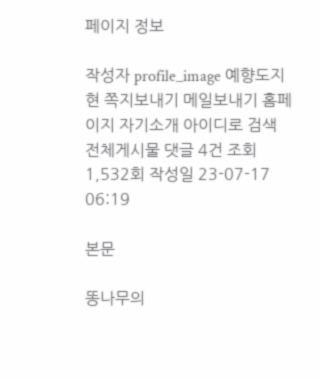페이지 정보

작성자 profile_image 예향도지현 쪽지보내기 메일보내기 홈페이지 자기소개 아이디로 검색 전체게시물 댓글 4건 조회 1,532회 작성일 23-07-17 06:19

본문

똥나무의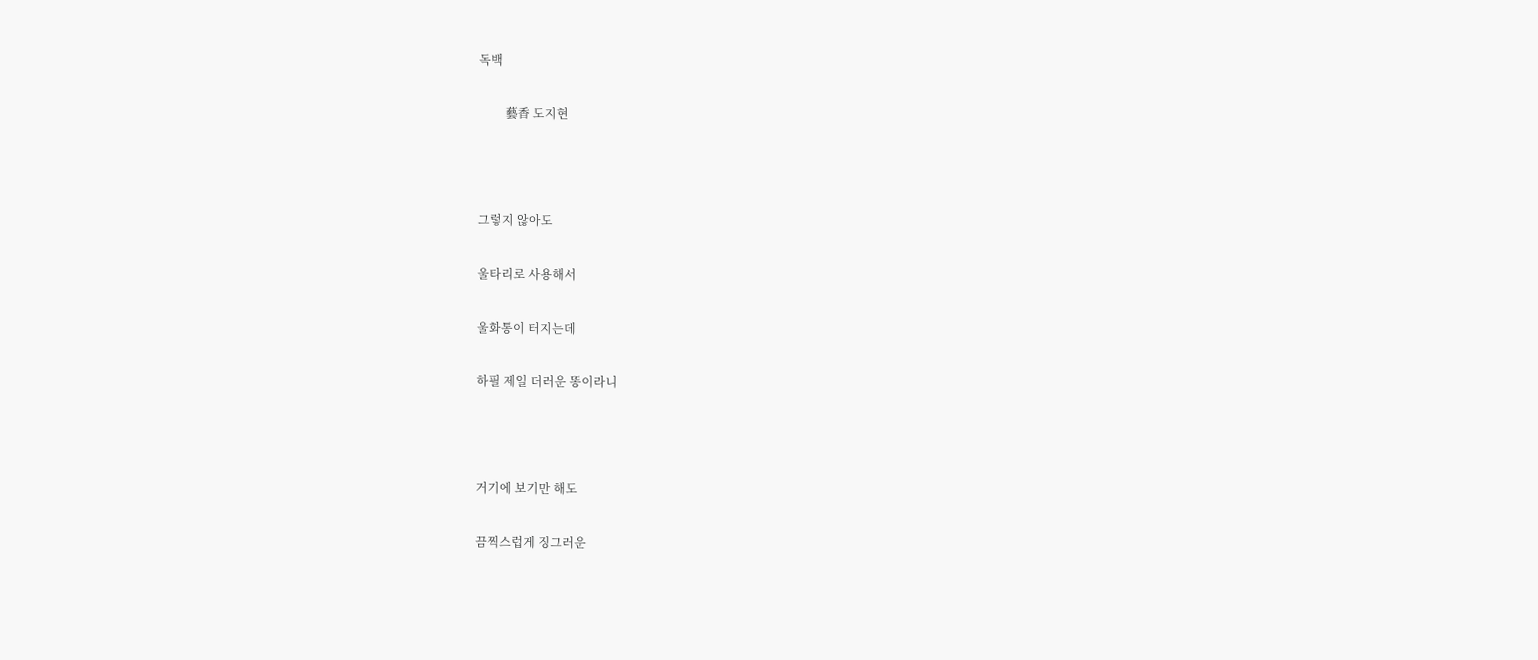독백

         藝香 도지현



그렇지 않아도

울타리로 사용해서

울화통이 터지는데

하필 제일 더러운 똥이라니



거기에 보기만 해도

끔찍스럽게 징그러운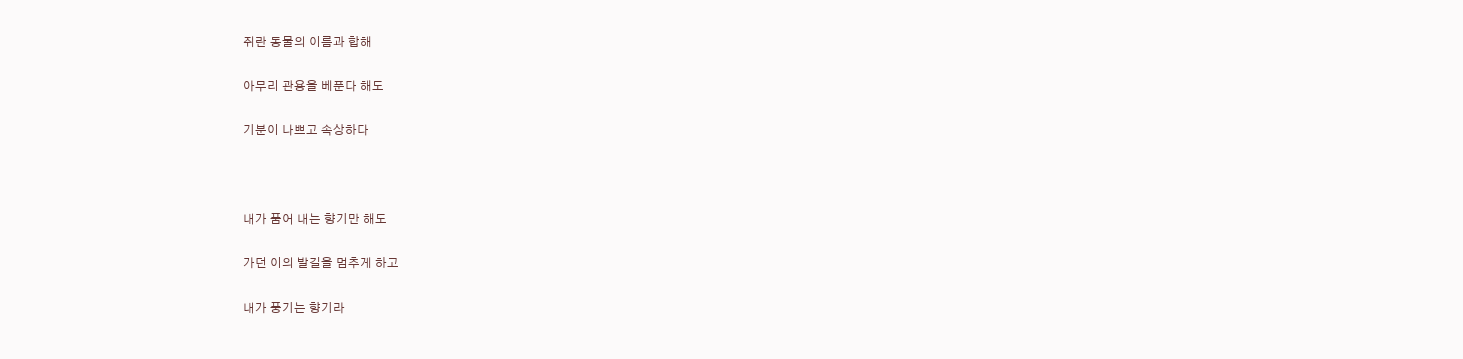쥐란 동물의 이름과 합해

아무리 관용을 베푼다 해도

기분이 나쁘고 속상하다



내가 품어 내는 향기만 해도

가던 이의 발길을 멈추게 하고

내가 풍기는 향기라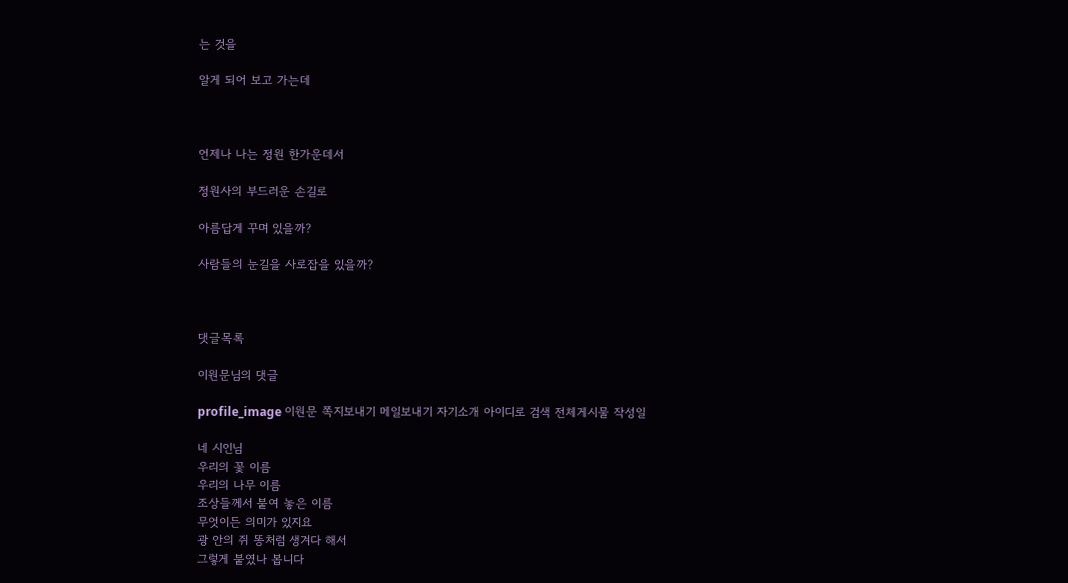는 것을

알게 되어 보고 가는데



언제나 나는 정원 한가운데서

정원사의 부드러운 손길로

아름답게 꾸며 있을까?

사람들의 눈길을 사로잡을 있을까?



댓글목록

이원문님의 댓글

profile_image 이원문 쪽지보내기 메일보내기 자기소개 아이디로 검색 전체게시물 작성일

네 시인님
우리의 꽃 이름
우리의 나무 이름
조상들께서 붙여 놓은 이름
무엇이든 의미가 있지요
광 안의 쥐 똥처럼 생겨다 해서
그렇게 붙였나 봅니다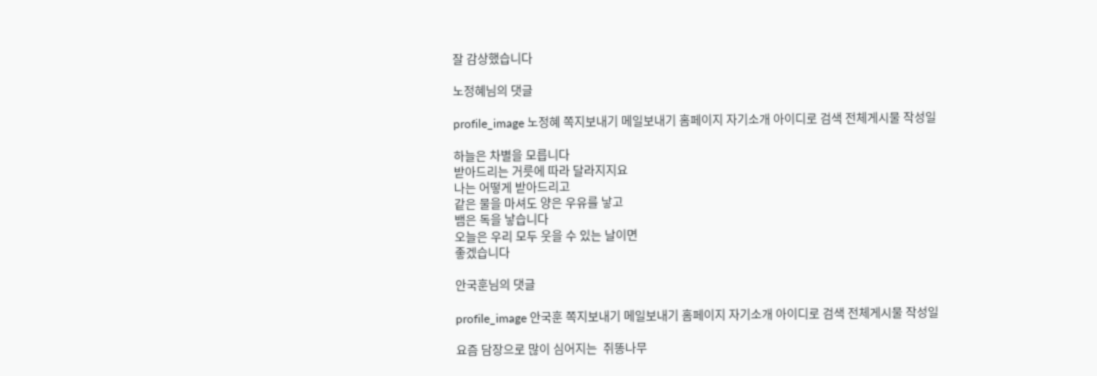잘 감상했습니다

노정혜님의 댓글

profile_image 노정혜 쪽지보내기 메일보내기 홈페이지 자기소개 아이디로 검색 전체게시물 작성일

하늘은 차별을 모릅니다
받아드리는 거릇에 따라 달라지지요
나는 어떻게 받아드리고
같은 물을 마셔도 양은 우유를 낳고
뱀은 독을 낳습니다
오늘은 우리 모두 웃을 수 있는 날이면
좋겠습니다

안국훈님의 댓글

profile_image 안국훈 쪽지보내기 메일보내기 홈페이지 자기소개 아이디로 검색 전체게시물 작성일

요즘 담장으로 많이 심어지는  쥐똥나무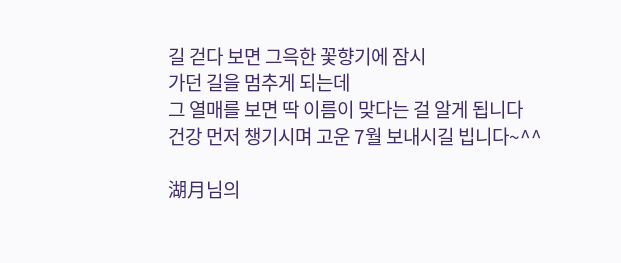길 걷다 보면 그윽한 꽃향기에 잠시
가던 길을 멈추게 되는데
그 열매를 보면 딱 이름이 맞다는 걸 알게 됩니다
건강 먼저 챙기시며 고운 7월 보내시길 빕니다~^^

湖月님의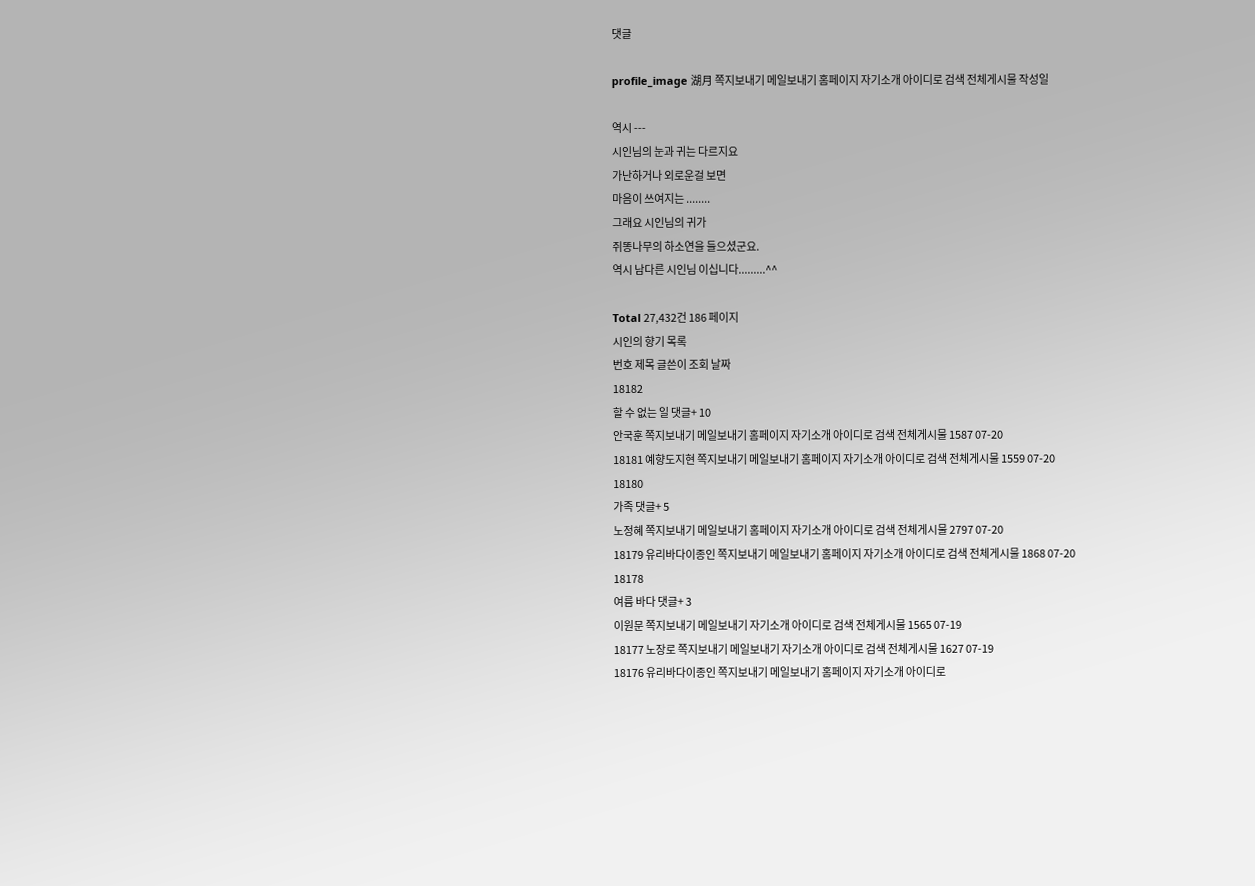댓글

profile_image 湖月 쪽지보내기 메일보내기 홈페이지 자기소개 아이디로 검색 전체게시물 작성일

역시 ---
시인님의 눈과 귀는 다르지요
가난하거나 외로운걸 보면
마음이 쓰여지는 ........
그래요 시인님의 귀가
쥐똥나무의 하소연을 들으셨군요.
역시 남다른 시인님 이십니다.........^^

Total 27,432건 186 페이지
시인의 향기 목록
번호 제목 글쓴이 조회 날짜
18182
할 수 없는 일 댓글+ 10
안국훈 쪽지보내기 메일보내기 홈페이지 자기소개 아이디로 검색 전체게시물 1587 07-20
18181 예향도지현 쪽지보내기 메일보내기 홈페이지 자기소개 아이디로 검색 전체게시물 1559 07-20
18180
가족 댓글+ 5
노정혜 쪽지보내기 메일보내기 홈페이지 자기소개 아이디로 검색 전체게시물 2797 07-20
18179 유리바다이종인 쪽지보내기 메일보내기 홈페이지 자기소개 아이디로 검색 전체게시물 1868 07-20
18178
여름 바다 댓글+ 3
이원문 쪽지보내기 메일보내기 자기소개 아이디로 검색 전체게시물 1565 07-19
18177 노장로 쪽지보내기 메일보내기 자기소개 아이디로 검색 전체게시물 1627 07-19
18176 유리바다이종인 쪽지보내기 메일보내기 홈페이지 자기소개 아이디로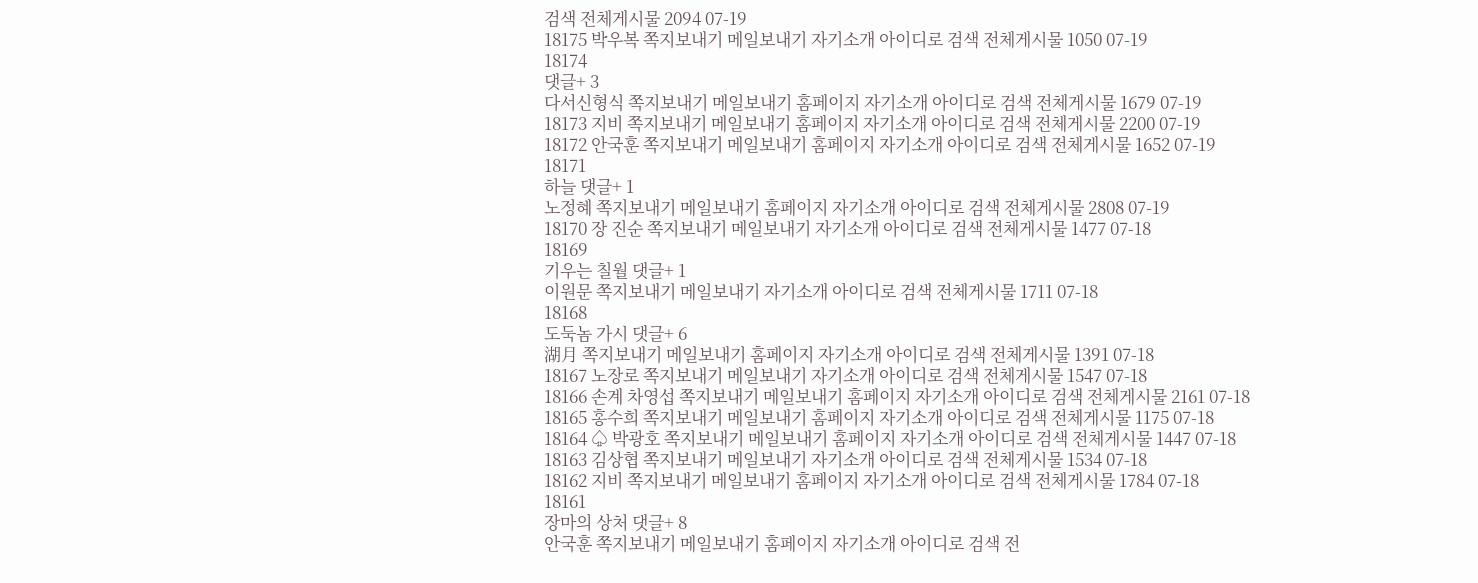검색 전체게시물 2094 07-19
18175 박우복 쪽지보내기 메일보내기 자기소개 아이디로 검색 전체게시물 1050 07-19
18174
댓글+ 3
다서신형식 쪽지보내기 메일보내기 홈페이지 자기소개 아이디로 검색 전체게시물 1679 07-19
18173 지비 쪽지보내기 메일보내기 홈페이지 자기소개 아이디로 검색 전체게시물 2200 07-19
18172 안국훈 쪽지보내기 메일보내기 홈페이지 자기소개 아이디로 검색 전체게시물 1652 07-19
18171
하늘 댓글+ 1
노정혜 쪽지보내기 메일보내기 홈페이지 자기소개 아이디로 검색 전체게시물 2808 07-19
18170 장 진순 쪽지보내기 메일보내기 자기소개 아이디로 검색 전체게시물 1477 07-18
18169
기우는 칠월 댓글+ 1
이원문 쪽지보내기 메일보내기 자기소개 아이디로 검색 전체게시물 1711 07-18
18168
도둑놈 가시 댓글+ 6
湖月 쪽지보내기 메일보내기 홈페이지 자기소개 아이디로 검색 전체게시물 1391 07-18
18167 노장로 쪽지보내기 메일보내기 자기소개 아이디로 검색 전체게시물 1547 07-18
18166 손계 차영섭 쪽지보내기 메일보내기 홈페이지 자기소개 아이디로 검색 전체게시물 2161 07-18
18165 홍수희 쪽지보내기 메일보내기 홈페이지 자기소개 아이디로 검색 전체게시물 1175 07-18
18164 ♤ 박광호 쪽지보내기 메일보내기 홈페이지 자기소개 아이디로 검색 전체게시물 1447 07-18
18163 김상협 쪽지보내기 메일보내기 자기소개 아이디로 검색 전체게시물 1534 07-18
18162 지비 쪽지보내기 메일보내기 홈페이지 자기소개 아이디로 검색 전체게시물 1784 07-18
18161
장마의 상처 댓글+ 8
안국훈 쪽지보내기 메일보내기 홈페이지 자기소개 아이디로 검색 전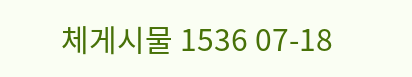체게시물 1536 07-18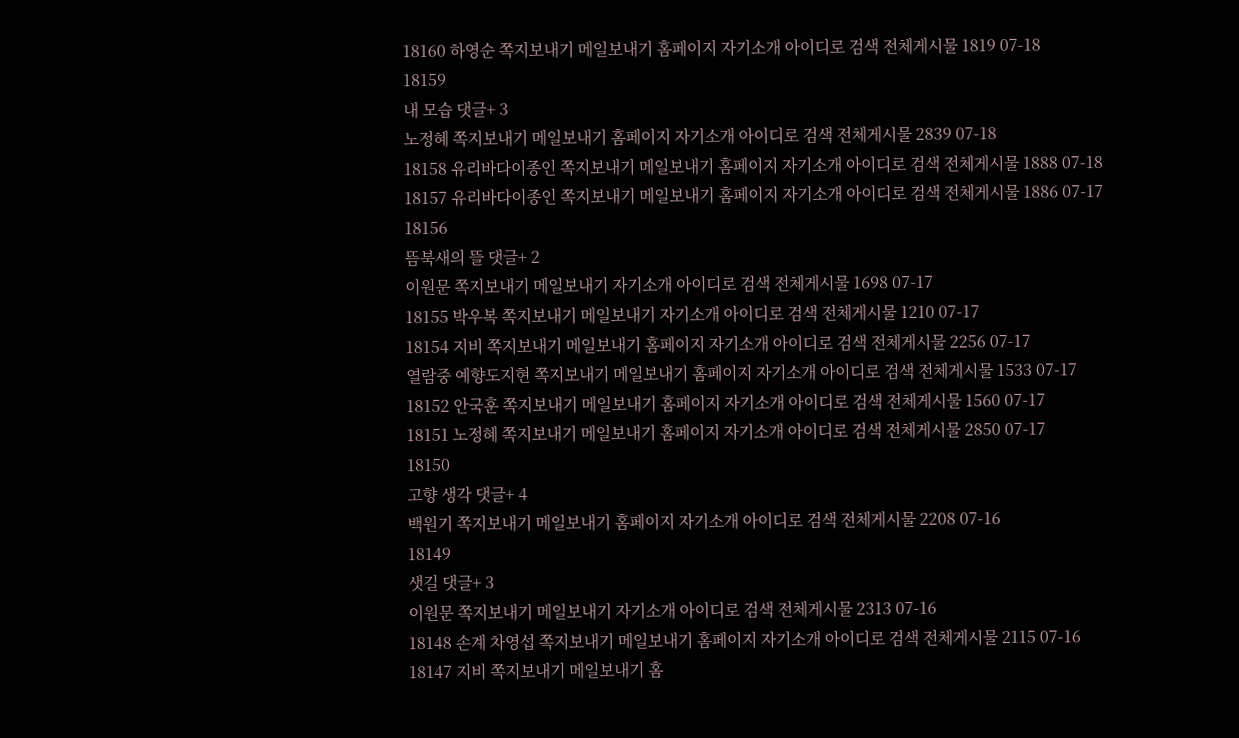18160 하영순 쪽지보내기 메일보내기 홈페이지 자기소개 아이디로 검색 전체게시물 1819 07-18
18159
내 모습 댓글+ 3
노정혜 쪽지보내기 메일보내기 홈페이지 자기소개 아이디로 검색 전체게시물 2839 07-18
18158 유리바다이종인 쪽지보내기 메일보내기 홈페이지 자기소개 아이디로 검색 전체게시물 1888 07-18
18157 유리바다이종인 쪽지보내기 메일보내기 홈페이지 자기소개 아이디로 검색 전체게시물 1886 07-17
18156
뜸북새의 뜰 댓글+ 2
이원문 쪽지보내기 메일보내기 자기소개 아이디로 검색 전체게시물 1698 07-17
18155 박우복 쪽지보내기 메일보내기 자기소개 아이디로 검색 전체게시물 1210 07-17
18154 지비 쪽지보내기 메일보내기 홈페이지 자기소개 아이디로 검색 전체게시물 2256 07-17
열람중 예향도지현 쪽지보내기 메일보내기 홈페이지 자기소개 아이디로 검색 전체게시물 1533 07-17
18152 안국훈 쪽지보내기 메일보내기 홈페이지 자기소개 아이디로 검색 전체게시물 1560 07-17
18151 노정혜 쪽지보내기 메일보내기 홈페이지 자기소개 아이디로 검색 전체게시물 2850 07-17
18150
고향 생각 댓글+ 4
백원기 쪽지보내기 메일보내기 홈페이지 자기소개 아이디로 검색 전체게시물 2208 07-16
18149
샛길 댓글+ 3
이원문 쪽지보내기 메일보내기 자기소개 아이디로 검색 전체게시물 2313 07-16
18148 손계 차영섭 쪽지보내기 메일보내기 홈페이지 자기소개 아이디로 검색 전체게시물 2115 07-16
18147 지비 쪽지보내기 메일보내기 홈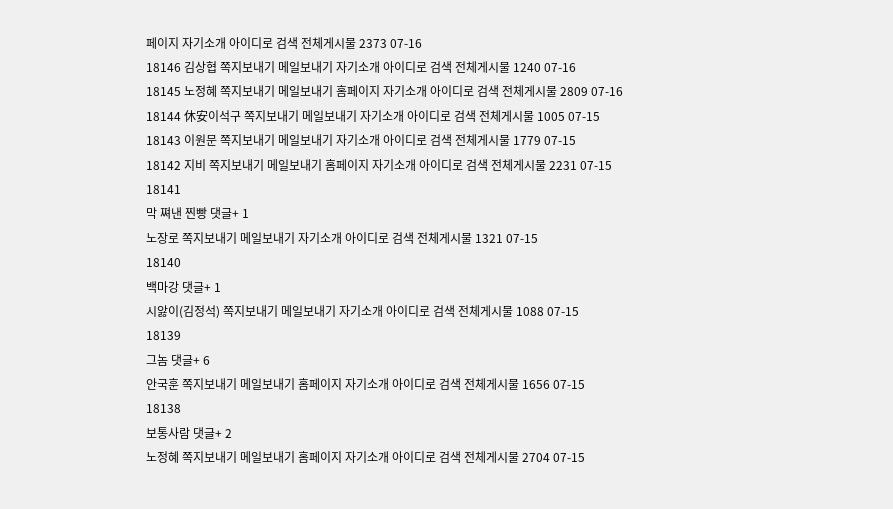페이지 자기소개 아이디로 검색 전체게시물 2373 07-16
18146 김상협 쪽지보내기 메일보내기 자기소개 아이디로 검색 전체게시물 1240 07-16
18145 노정혜 쪽지보내기 메일보내기 홈페이지 자기소개 아이디로 검색 전체게시물 2809 07-16
18144 休安이석구 쪽지보내기 메일보내기 자기소개 아이디로 검색 전체게시물 1005 07-15
18143 이원문 쪽지보내기 메일보내기 자기소개 아이디로 검색 전체게시물 1779 07-15
18142 지비 쪽지보내기 메일보내기 홈페이지 자기소개 아이디로 검색 전체게시물 2231 07-15
18141
막 쪄낸 찐빵 댓글+ 1
노장로 쪽지보내기 메일보내기 자기소개 아이디로 검색 전체게시물 1321 07-15
18140
백마강 댓글+ 1
시앓이(김정석) 쪽지보내기 메일보내기 자기소개 아이디로 검색 전체게시물 1088 07-15
18139
그놈 댓글+ 6
안국훈 쪽지보내기 메일보내기 홈페이지 자기소개 아이디로 검색 전체게시물 1656 07-15
18138
보통사람 댓글+ 2
노정혜 쪽지보내기 메일보내기 홈페이지 자기소개 아이디로 검색 전체게시물 2704 07-15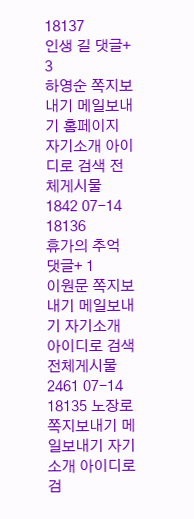18137
인생 길 댓글+ 3
하영순 쪽지보내기 메일보내기 홈페이지 자기소개 아이디로 검색 전체게시물 1842 07-14
18136
휴가의 추억 댓글+ 1
이원문 쪽지보내기 메일보내기 자기소개 아이디로 검색 전체게시물 2461 07-14
18135 노장로 쪽지보내기 메일보내기 자기소개 아이디로 검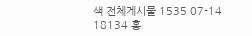색 전체게시물 1535 07-14
18134 홍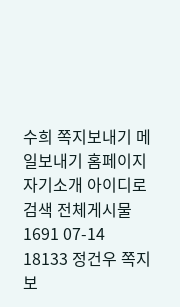수희 쪽지보내기 메일보내기 홈페이지 자기소개 아이디로 검색 전체게시물 1691 07-14
18133 정건우 쪽지보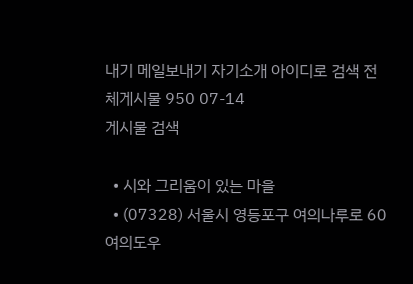내기 메일보내기 자기소개 아이디로 검색 전체게시물 950 07-14
게시물 검색

  • 시와 그리움이 있는 마을
  • (07328) 서울시 영등포구 여의나루로 60 여의도우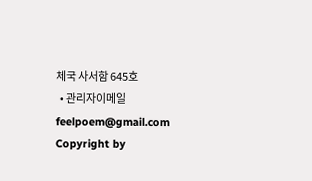체국 사서함 645호
  • 관리자이메일 feelpoem@gmail.com
Copyright by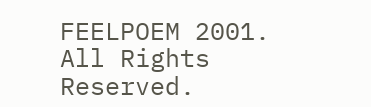FEELPOEM 2001. All Rights Reserved.